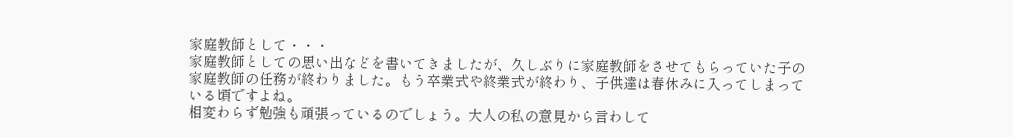家庭教師として・・・
家庭教師としての思い出などを書いてきましたが、久しぶりに家庭教師をさせてもらっていた子の家庭教師の任務が終わりました。もう卒業式や終業式が終わり、子供達は春休みに入ってしまっている頃ですよね。
相変わらず勉強も頑張っているのでしょう。大人の私の意見から言わして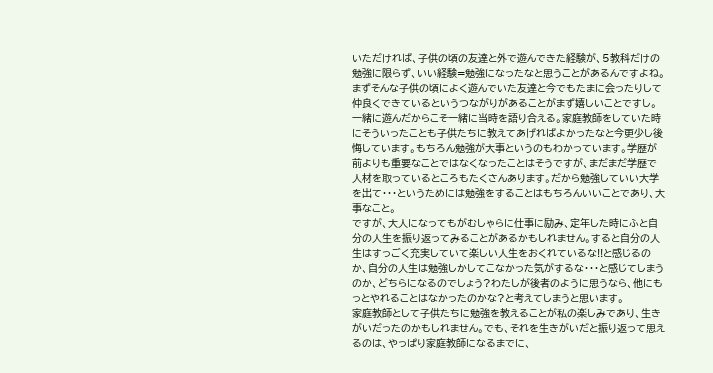いただければ、子供の頃の友達と外で遊んできた経験が、5教科だけの勉強に限らず、いい経験=勉強になったなと思うことがあるんですよね。まずそんな子供の頃によく遊んでいた友達と今でもたまに会ったりして仲良くできているというつながりがあることがまず嬉しいことですし。
一緒に遊んだからこそ一緒に当時を語り合える。家庭教師をしていた時にそういったことも子供たちに教えてあげればよかったなと今更少し後悔しています。もちろん勉強が大事というのもわかっています。学歴が前よりも重要なことではなくなったことはそうですが、まだまだ学歴で人材を取っているところもたくさんあります。だから勉強していい大学を出て・・・というためには勉強をすることはもちろんいいことであり、大事なこと。
ですが、大人になってもがむしゃらに仕事に励み、定年した時にふと自分の人生を振り返ってみることがあるかもしれません。すると自分の人生はすっごく充実していて楽しい人生をおくれているな!!と感じるのか、自分の人生は勉強しかしてこなかった気がするな・・・と感じてしまうのか、どちらになるのでしょう?わたしが後者のように思うなら、他にもっとやれることはなかったのかな?と考えてしまうと思います。
家庭教師として子供たちに勉強を教えることが私の楽しみであり、生きがいだったのかもしれません。でも、それを生きがいだと振り返って思えるのは、やっぱり家庭教師になるまでに、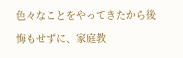色々なことをやってきたから後悔もせずに、家庭教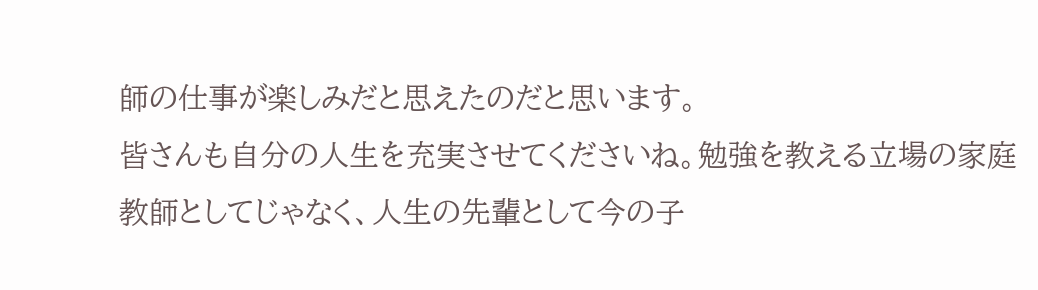師の仕事が楽しみだと思えたのだと思います。
皆さんも自分の人生を充実させてくださいね。勉強を教える立場の家庭教師としてじゃなく、人生の先輩として今の子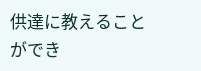供達に教えることができ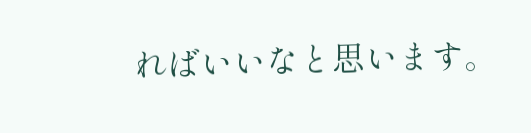ればいいなと思います。